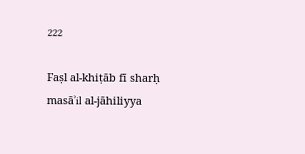222

Faṣl al-khiṭāb fī sharḥ masāʾil al-jāhiliyya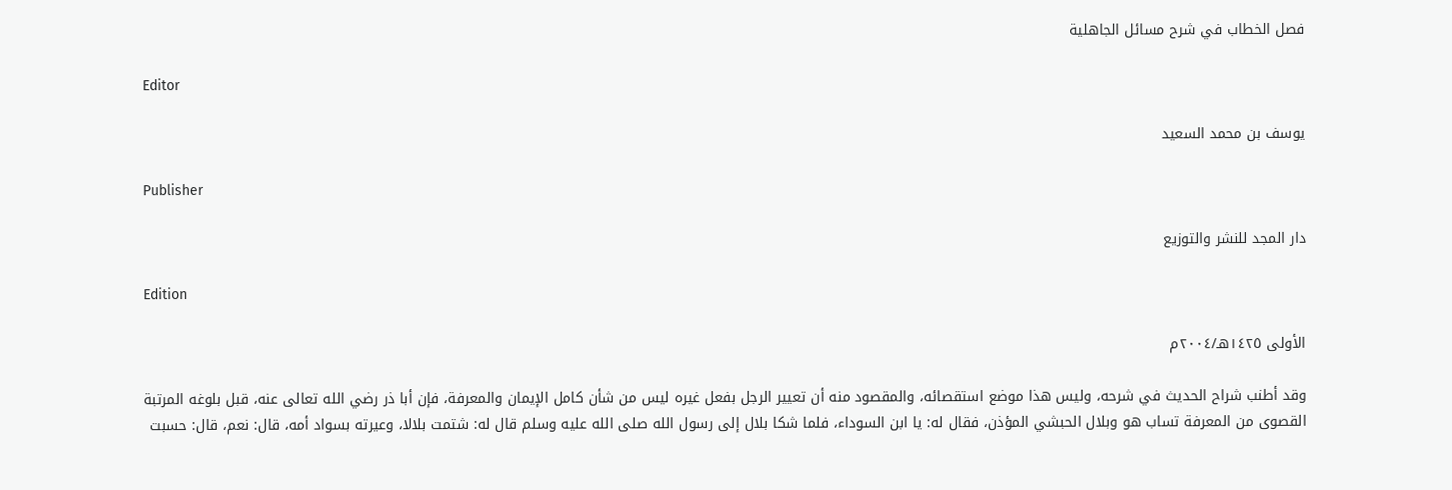فصل الخطاب في شرح مسائل الجاهلية

Editor

يوسف بن محمد السعيد

Publisher

دار المجد للنشر والتوزيع

Edition

الأولى ١٤٢٥هـ/٢٠٠٤م

وقد أطنب شراح الحديث في شرحه، وليس هذا موضع استقصائه، والمقصود منه أن تعيير الرجل بفعل غيره ليس من شأن كامل الإيمان والمعرفة، فإن أبا ذر رضي الله تعالى عنه، قبل بلوغه المرتبة القصوى من المعرفة تساب هو وبلال الحبشي المؤذن، فقال له: يا ابن السوداء، فلما شكا بلال إلى رسول الله صلى الله عليه وسلم قال له: شتمت بلالا، وعيرته بسواد أمه، قال: نعم، قال: حسبت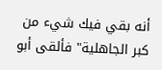أنه بقي فيك شيء من كبر الجاهلية" فألقى أبو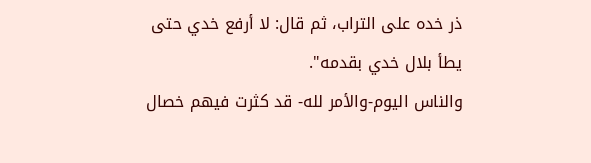ذر خده على التراب، ثم قال: لا أرفع خدي حتى يطأ بلال خدي بقدمه".
والناس اليوم-والأمر لله- قد كثرت فيهم خصال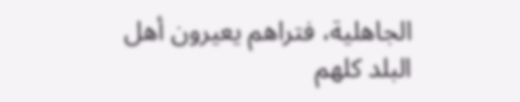الجاهلية، فتراهم يعيرون أهل البلد كلهم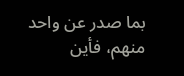بما صدر عن واحد منهم، فأين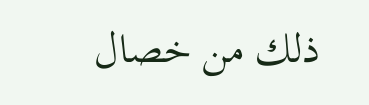ذلك من خصال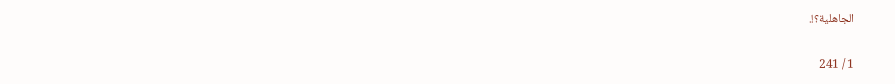الجاهلية؟!.

1 / 241